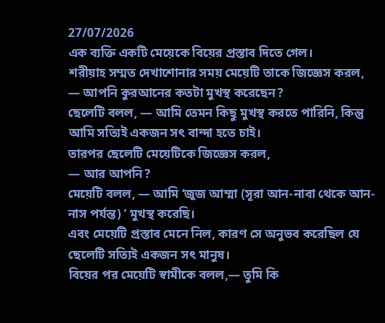27/07/2026
এক ব্যক্তি একটি মেয়েকে বিয়ের প্রস্তাব দিতে গেল।
শরীয়াহ সম্মত দেখাশোনার সময় মেয়েটি তাকে জিজ্ঞেস করল,
— আপনি কুরআনের কতটা মুখস্থ করেছেন?
ছেলেটি বলল, — আমি তেমন কিছু মুখস্থ করতে পারিনি, কিন্তু আমি সত্যিই একজন সৎ বান্দা হতে চাই।
তারপর ছেলেটি মেয়েটিকে জিজ্ঞেস করল,
— আর আপনি?
মেয়েটি বলল, — আমি ‘জুজ আম্মা (সূরা আন-নাবা থেকে আন-নাস পর্যন্ত) ’ মুখস্থ করেছি।
এবং মেয়েটি প্রস্তাব মেনে নিল, কারণ সে অনুভব করেছিল যে ছেলেটি সত্যিই একজন সৎ মানুষ।
বিয়ের পর মেয়েটি স্বামীকে বলল,— তুমি কি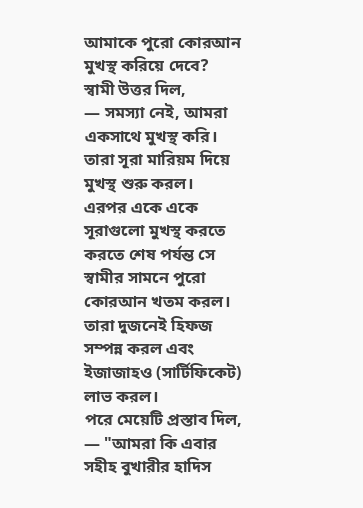আমাকে পুরো কোরআন মুখস্থ করিয়ে দেবে?
স্বামী উত্তর দিল,
— সমস্যা নেই, আমরা একসাথে মুখস্থ করি।
তারা সূরা মারিয়ম দিয়ে মুখস্থ শুরু করল।
এরপর একে একে সূরাগুলো মুখস্থ করতে করতে শেষ পর্যন্ত সে স্বামীর সামনে পুরো কোরআন খতম করল।
তারা দুজনেই হিফজ সম্পন্ন করল এবং ইজাজাহও (সার্টিফিকেট) লাভ করল।
পরে মেয়েটি প্রস্তাব দিল,
— "আমরা কি এবার সহীহ বুখারীর হাদিস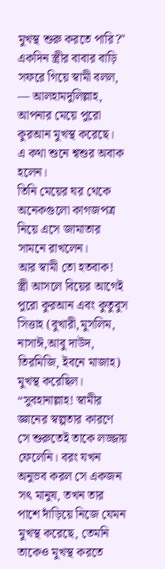মুখস্থ শুরু করতে পারি?"
একদিন স্ত্রীর বাবার বাড়ি সফরে গিয়ে স্বামী বলল,
— আলহামদুলিল্লাহ, আপনার মেয়ে পুরো কুরআন মুখস্থ করেছে।
এ কথা শুনে শ্বশুর অবাক হলেন।
তিনি মেয়ের ঘর থেকে অনেকগুলো কাগজপত্র নিয়ে এসে জামাতার সামনে রাখলেন।
আর স্বামী তো হতবাক!
স্ত্রী আসলে বিয়ের আগেই পুরো কুরআন এবং কুতুবুস সিত্তাহ (বুখারী,মুসলিম, নাসাঈ,আবু দাউদ, তিরমিজি, ইবনে মাজাহ) মুখস্থ করেছিল।
“সুবহানাল্লাহ! স্বামীর জ্ঞানের স্বল্পতার কারণে সে শুরুতেই তাকে লজ্জায় ফেলেনি। বরং যখন অনুভব করল সে একজন সৎ মানুষ, তখন তার পাশে দাঁড়িয়ে নিজে যেমন মুখস্থ করেছে, তেমনি তাকেও মুখস্থ করতে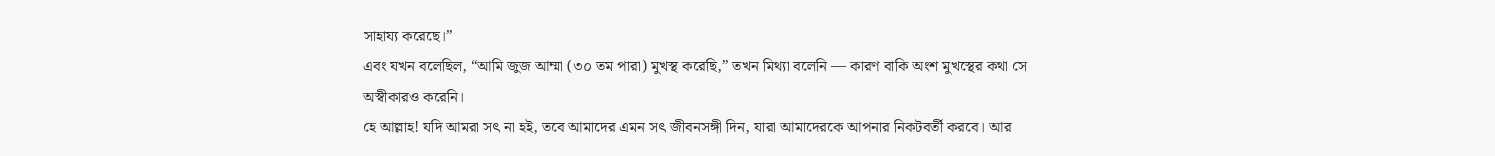সাহায্য করেছে।”
এবং যখন বলেছিল, “আমি জুজ আম্মা (৩০ তম পারা) মুখস্থ করেছি,” তখন মিথ্যা বলেনি — কারণ বাকি অংশ মুখস্থের কথা সে অস্বীকারও করেনি।
হে আল্লাহ! যদি আমরা সৎ না হই, তবে আমাদের এমন সৎ জীবনসঙ্গী দিন, যারা আমাদেরকে আপনার নিকটবর্তী করবে। আর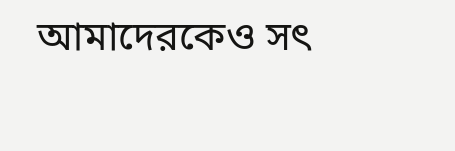আমাদেরকেও সৎ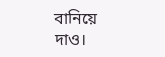বানিয়ে দাও।